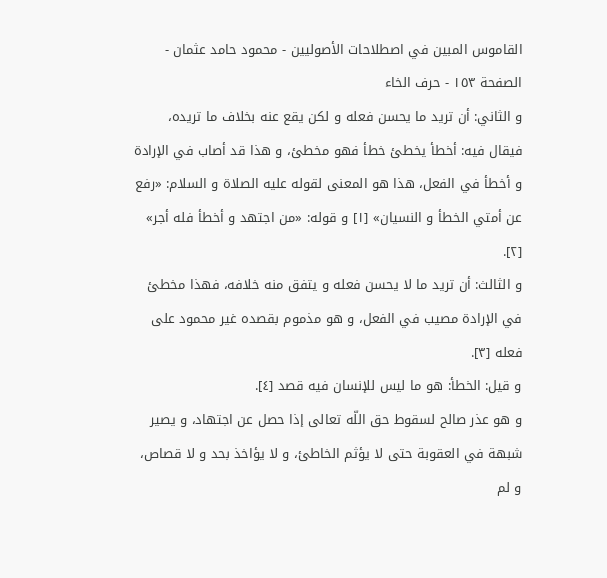القاموس المبين في اصطلاحات الأصوليين - محمود حامد عثمان - الصفحة ١٥٣ - حرف الخاء
و الثاني: أن تريد ما يحسن فعله و لكن يقع عنه بخلاف ما تريده، فيقال فيه: أخطأ يخطئ خطأ فهو مخطئ، و هذا قد أصاب في الإرادة و أخطأ في الفعل، هذا هو المعنى لقوله عليه الصلاة و السلام: «رفع عن أمتي الخطأ و النسيان» [١] و قوله: «من اجتهد و أخطأ فله أجر» [٢].
و الثالث: أن تريد ما لا يحسن فعله و يتفق منه خلافه، فهذا مخطئ في الإرادة مصيب في الفعل، و هو مذموم بقصده غير محمود على فعله [٣].
و قيل: الخطأ: هو ما ليس للإنسان فيه قصد [٤].
و هو عذر صالح لسقوط حق اللّه تعالى إذا حصل عن اجتهاد، و يصير شبهة في العقوبة حتى لا يؤثم الخاطئ، و لا يؤاخذ بحد و لا قصاص، و لم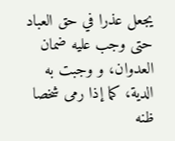يجعل عذرا في حق العباد حتى وجب عليه ضمان العدوان، و وجبت به الدية، كما إذا رمى شخصا ظنه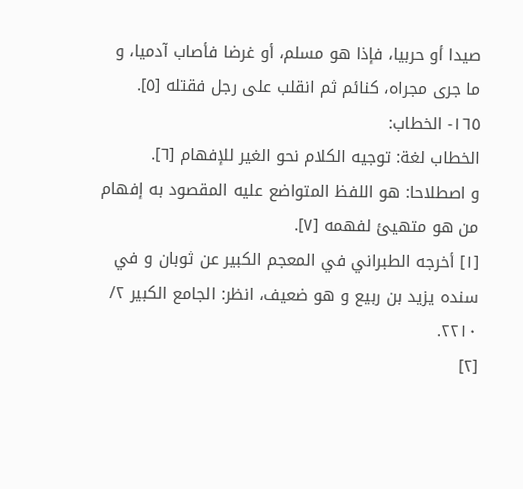صيدا أو حربيا، فإذا هو مسلم، أو غرضا فأصاب آدميا، و ما جرى مجراه، كنائم ثم انقلب على رجل فقتله [٥].
١٦٥- الخطاب:
الخطاب لغة: توجيه الكلام نحو الغير للإفهام [٦].
و اصطلاحا: هو اللفظ المتواضع عليه المقصود به إفهام من هو متهيئ لفهمه [٧].
[١] أخرجه الطبراني في المعجم الكبير عن ثوبان و في سنده يزيد بن ربيع و هو ضعيف، انظر: الجامع الكبير ٢/ ٢٢١٠.
[٢]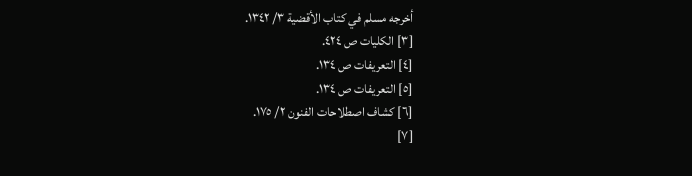أخرجه مسلم في كتاب الأقضية ٣/ ١٣٤٢.
[٣] الكليات ص ٤٢٤.
[٤] التعريفات ص ١٣٤.
[٥] التعريفات ص ١٣٤.
[٦] كشاف اصطلاحات الفنون ٢/ ١٧٥.
[٧]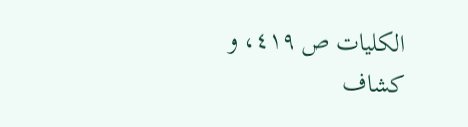الكليات ص ٤١٩، و كشاف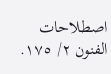اصطلاحات الفنون ٢/ ١٧٥.